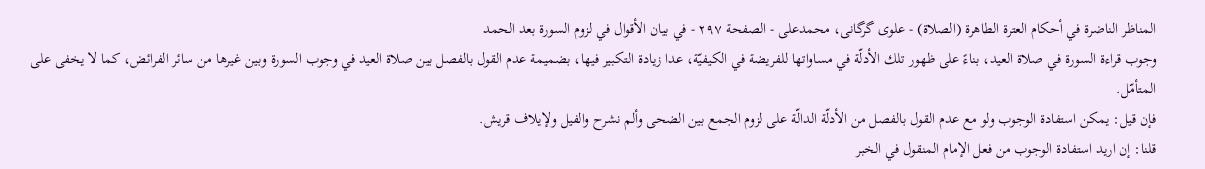المناظر الناضرة في أحکام العترة الطاهرة (الصلاة) - علوی گرگانی، محمدعلی - الصفحة ٢٩٧ - في بيان الأقوال في لزوم السورة بعد الحمد
وجوب قراءة السورة في صلاة العيد، بناءً على ظهور تلك الأدلّة في مساواتها للفريضة في الكيفيّة، عدا زيادة التكبير فيها، بضميمة عدم القول بالفصل بين صلاة العيد في وجوب السورة وبين غيرها من سائر الفرائض، كما لا يخفى على المتأمّل.
فإن قيل: يمكن استفادة الوجوب ولو مع عدم القول بالفصل من الأدلّة الدالّة على لزوم الجمع بين الضحى وألم نشرح والفيل ولإيلاف قريش.
قلنا: إن اريد استفادة الوجوب من فعل الإمام المنقول في الخبر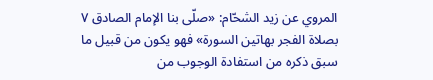المروي عن زيد الشحّام: «صلّى بنا الإمام الصادق ٧ بصلاة الفجر بهاتين السورة» فهو يكون من قبيل ما سبق ذكره من استفادة الوجوب من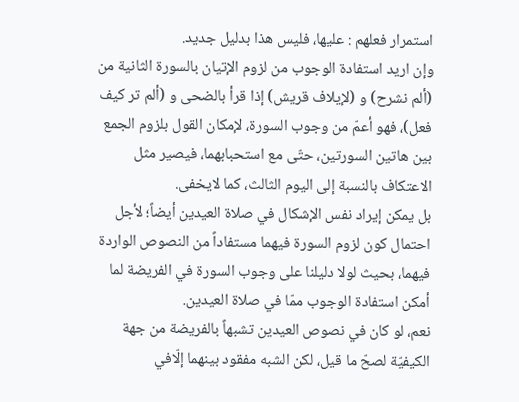استمرار فعلهم : عليها، فليس هذا بدليل جديد.
وإن اريد استفادة الوجوب من لزوم الإتيان بالسورة الثانية من (ألم نشرح) و (لإيلاف قريش) إذا قرأ بالضحى و (ألم تر كيف فعل)، فهو أعمّ من وجوب السورة، لإمكان القول بلزوم الجمع بين هاتين السورتين، حتّى مع استحبابهما، فيصير مثل الاعتكاف بالنسبة إلى اليوم الثالث، كما لايخفى.
بل يمكن إيراد نفس الإشكال في صلاة العيدين أيضاً؛ لأجل احتمال كون لزوم السورة فيهما مستفاداً من النصوص الواردة فيهما، بحيث لولا دليلنا على وجوب السورة في الفريضة لما أمكن استفادة الوجوب ممّا في صلاة العيدين.
نعم، لو كان في نصوص العيدين تشبهاً بالفريضة من جهة الكيفيّة لصحّ ما قيل، لكن الشبه مفقود بينهما إلّافي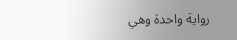رواية واحدة وهي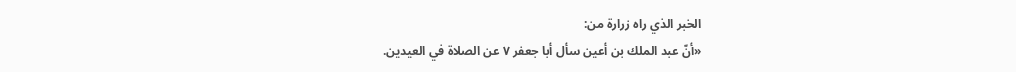الخبر الذي راه زرارة من:
«أنّ عبد الملك بن أعين سأل أبا جعفر ٧ عن الصلاة في العيدين.